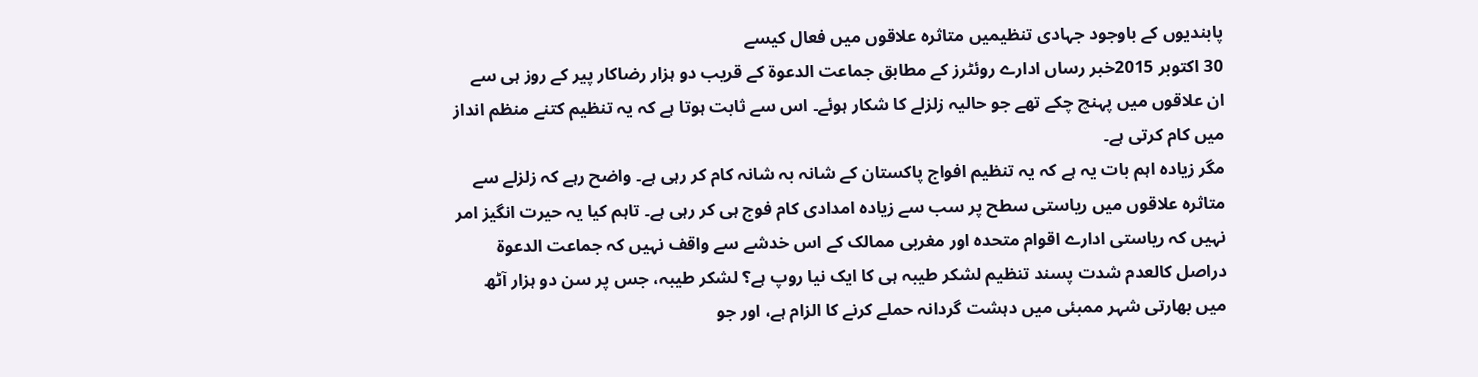پابندیوں کے باوجود جہادی تنظیمیں متاثرہ علاقوں میں فعال کیسے
30 اکتوبر 2015خبر رساں ادارے روئٹرز کے مطابق جماعت الدعوة کے قریب دو ہزار رضاکار پیر کے روز ہی سے ان علاقوں میں پہنچ چکے تھے جو حالیہ زلزلے کا شکار ہوئے۔ اس سے ثابت ہوتا ہے کہ یہ تنظیم کتنے منظم انداز میں کام کرتی ہے۔
مگر زیادہ اہم بات یہ ہے کہ یہ تنظیم افواج پاکستان کے شانہ بہ شانہ کام کر رہی ہے۔ واضح رہے کہ زلزلے سے متاثرہ علاقوں میں ریاستی سطح پر سب سے زیادہ امدادی کام فوج ہی کر رہی ہے۔ تاہم کیا یہ حیرت انگیز امر نہیں کہ ریاستی ادارے اقوام متحدہ اور مغربی ممالک کے اس خدشے سے واقف نہیں کہ جماعت الدعوة دراصل کالعدم شدت پسند تنظیم لشکر طیبہ ہی کا ایک نیا روپ ہے؟ لشکر طیبہ، جس پر سن دو ہزار آٹھ میں بھارتی شہر ممبئی میں دہشت گردانہ حملے کرنے کا الزام ہے، اور جو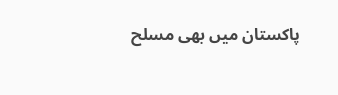پاکستان میں بھی مسلح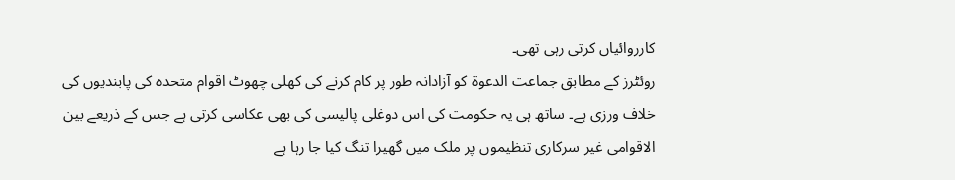کارروائیاں کرتی رہی تھی۔
روئٹرز کے مطابق جماعت الدعوة کو آزادانہ طور پر کام کرنے کی کھلی چھوٹ اقوام متحدہ کی پابندیوں کی خلاف ورزی ہے۔ ساتھ ہی یہ حکومت کی اس دوغلی پالیسی کی بھی عکاسی کرتی ہے جس کے ذریعے بین الاقوامی غیر سرکاری تنظیموں پر ملک میں گھیرا تنگ کیا جا رہا ہے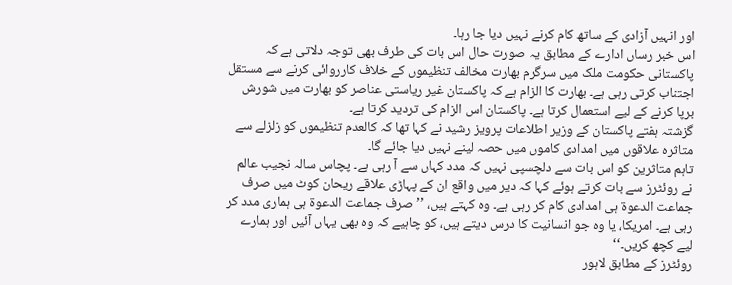اور انہیں آزادی کے ساتھ کام کرنے نہیں دیا جا رہا۔
اس خبر رساں ادارے کے مطابق یہ صورت حال اس بات کی طرف بھی توجہ دلاتی ہے کہ پاکستانی حکومت ملک میں سرگرم بھارت مخالف تنظیموں کے خلاف کارروائی کرنے سے مستقل اجتناب کرتی رہی ہے۔ بھارت کا الزام ہے کہ پاکستان غیر ریاستی عناصر کو بھارت میں شورش برپا کرنے کے لیے استعمال کرتا ہے۔ پاکستان اس الزام کی تردید کرتا ہے۔
گزشتہ ہفتے پاکستان کے وزیر اطلاعات پرویز رشید نے کہا تھا کہ کالعدم تنظیموں کو زلزلے سے متاثرہ علاقوں میں امدادی کاموں میں حصہ لینے نہیں دیا جائے گا۔
تاہم متاثرین کو اس بات سے دلچسپی نہیں کہ مدد کہاں سے آ رہی ہے۔ پچاس سالہ نجیب عالم نے روئٹرز سے بات کرتے ہوئے کہا کہ دیر میں واقع ان کے پہاڑی علاقے ریحان کوٹ میں صرف جماعت الدعوة ہی امدادی کام کر رہی ہے۔ وہ کہتے ہیں، ’’صرف جماعت الدعوة ہی ہماری مدد کر رہی ہے۔ امریکا، یا وہ جو انسانیت کا درس دیتے ہیں، کو چاہیے کہ وہ بھی یہاں آئیں اور ہمارے لیے کچھ کریں۔‘‘
روئٹرز کے مطابق لاہور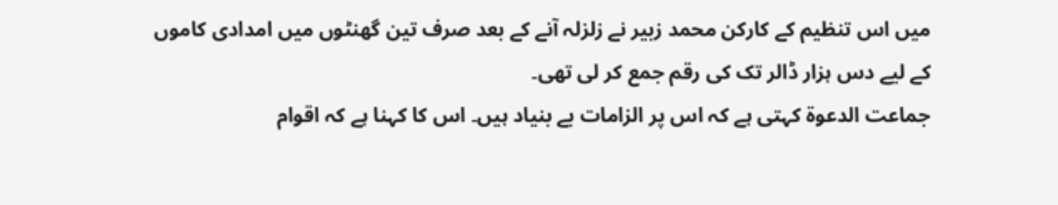میں اس تنظیم کے کارکن محمد زبیر نے زلزلہ آنے کے بعد صرف تین گھنٹوں میں امدادی کاموں کے لیے دس ہزار ڈالر تک کی رقم جمع کر لی تھی۔
جماعت الدعوة کہتی ہے کہ اس پر الزامات بے بنیاد ہیں۔ اس کا کہنا ہے کہ اقوام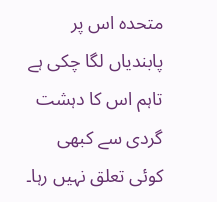متحدہ اس پر پابندیاں لگا چکی ہے تاہم اس کا دہشت گردی سے کبھی کوئی تعلق نہیں رہا۔